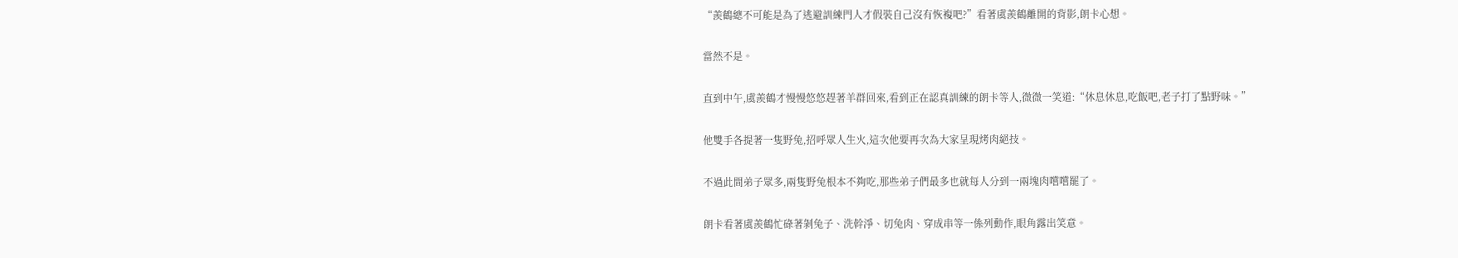“羨鶴總不可能是為了逃避訓練門人才假裝自己沒有恢複吧?”看著虞羨鶴離開的背影,朗卡心想。

當然不是。

直到中午,虞羨鶴才慢慢悠悠趕著羊群回來,看到正在認真訓練的朗卡等人,微微一笑道:“休息休息,吃飯吧,老子打了點野味。”

他雙手各提著一隻野兔,招呼眾人生火,這次他要再次為大家呈現烤肉絕技。

不過此間弟子眾多,兩隻野兔根本不夠吃,那些弟子們最多也就每人分到一兩塊肉嚐嚐罷了。

朗卡看著虞羨鶴忙碌著剝兔子、洗幹淨、切兔肉、穿成串等一係列動作,眼角露出笑意。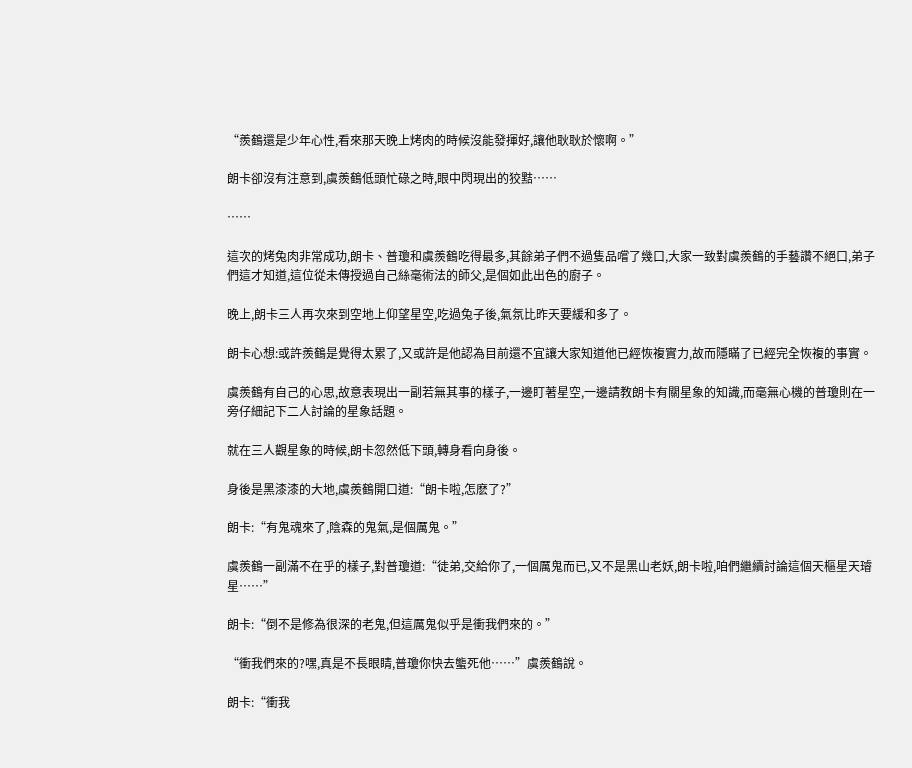“羨鶴還是少年心性,看來那天晚上烤肉的時候沒能發揮好,讓他耿耿於懷啊。”

朗卡卻沒有注意到,虞羨鶴低頭忙碌之時,眼中閃現出的狡黠……

……

這次的烤兔肉非常成功,朗卡、普瓊和虞羨鶴吃得最多,其餘弟子們不過隻品嚐了幾口,大家一致對虞羨鶴的手藝讚不絕口,弟子們這才知道,這位從未傳授過自己絲毫術法的師父,是個如此出色的廚子。

晚上,朗卡三人再次來到空地上仰望星空,吃過兔子後,氣氛比昨天要緩和多了。

朗卡心想:或許羨鶴是覺得太累了,又或許是他認為目前還不宜讓大家知道他已經恢複實力,故而隱瞞了已經完全恢複的事實。

虞羨鶴有自己的心思,故意表現出一副若無其事的樣子,一邊盯著星空,一邊請教朗卡有關星象的知識,而毫無心機的普瓊則在一旁仔細記下二人討論的星象話題。

就在三人觀星象的時候,朗卡忽然低下頭,轉身看向身後。

身後是黑漆漆的大地,虞羨鶴開口道:“朗卡啦,怎麽了?”

朗卡:“有鬼魂來了,陰森的鬼氣,是個厲鬼。”

虞羨鶴一副滿不在乎的樣子,對普瓊道:“徒弟,交給你了,一個厲鬼而已,又不是黑山老妖,朗卡啦,咱們繼續討論這個天樞星天璿星……”

朗卡:“倒不是修為很深的老鬼,但這厲鬼似乎是衝我們來的。”

“衝我們來的?嘿,真是不長眼睛,普瓊你快去螚死他……”虞羨鶴說。

朗卡:“衝我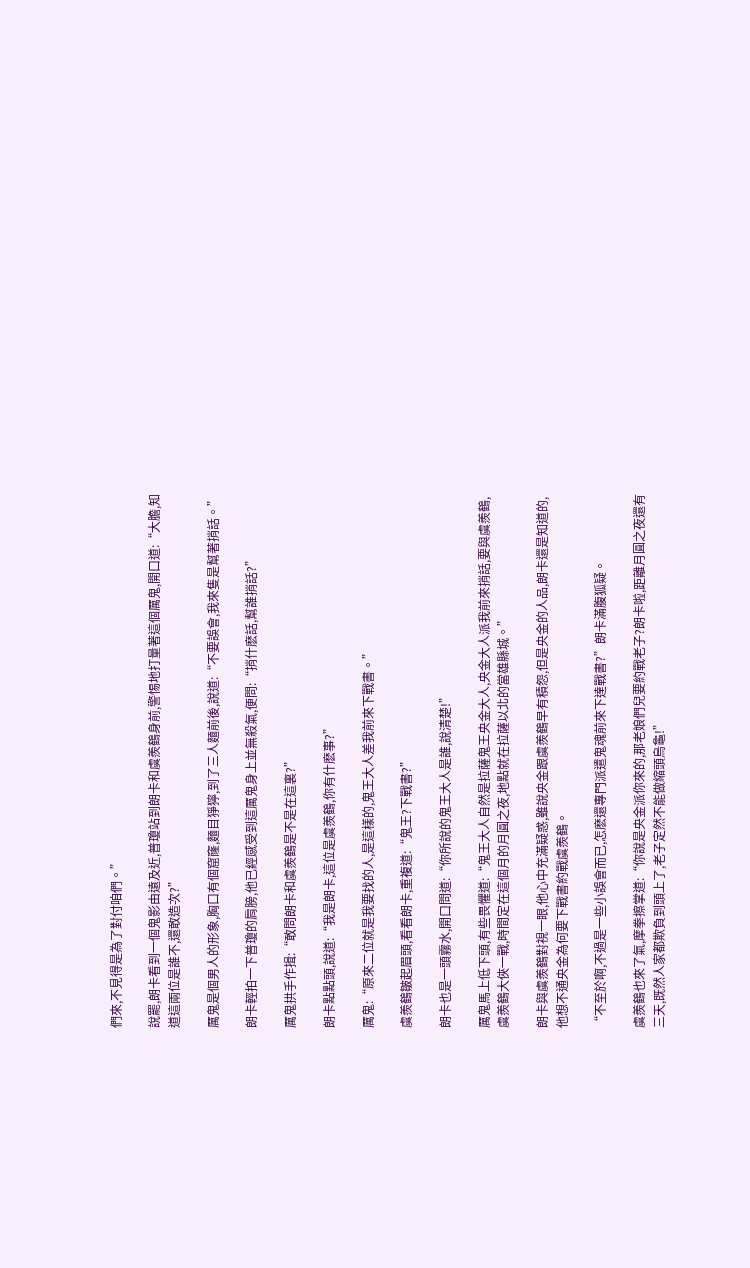們來,不見得是為了對付咱們。”

說罷,朗卡看到一個鬼影由遠及近,普瓊站到朗卡和虞羨鶴身前,警惕地打量著這個厲鬼,開口道:“大膽,知道這兩位是誰不,還敢造次?”

厲鬼是個男人的形象,胸口有個窟窿,麵目猙獰,到了三人麵前後,說道:“不要誤會,我來隻是幫著捎話。”

朗卡輕拍一下普瓊的肩膀,他已經感受到這厲鬼身上並無殺氣,便問:“捎什麽話,幫誰捎話?”

厲鬼拱手作揖:“敢問朗卡和虞羨鶴是不是在這裏?”

朗卡點點頭,說道:“我是朗卡,這位是虞羨鶴,你有什麽事?”

厲鬼:“原來二位就是我要找的人,是這樣的,鬼王大人差我前來下戰書。”

虞羨鶴皺起眉頭,看看朗卡,重複道:“鬼王?下戰書?”

朗卡也是一頭霧水,開口問道:“你所說的鬼王大人是誰,說清楚!”

厲鬼馬上低下頭,有些畏懼道:“鬼王大人自然是拉薩鬼王央金大人,央金大人派我前來捎話,要與虞羨鶴,虞羨鶴大俠一戰,時間定在這個月的月圓之夜,地點就在拉薩以北的當雄縣城。”

朗卡與虞羨鶴對視一眼,他心中充滿疑惑,雖說央金跟虞羨鶴早有積怨,但是央金的人品,朗卡還是知道的,他想不通央金為何要下戰書約戰虞羨鶴。

“不至於啊,不過是一些小誤會而已,怎麽還專門派遣鬼魂前來下達戰書?”朗卡滿腹狐疑。

虞羨鶴也來了氣,摩拳擦掌道:“你說是央金派你來的,那老娘們兒要約戰老子?朗卡啦,距離月圓之夜還有三天,既然人家都欺負到頭上了,老子定然不能做縮頭烏龜!”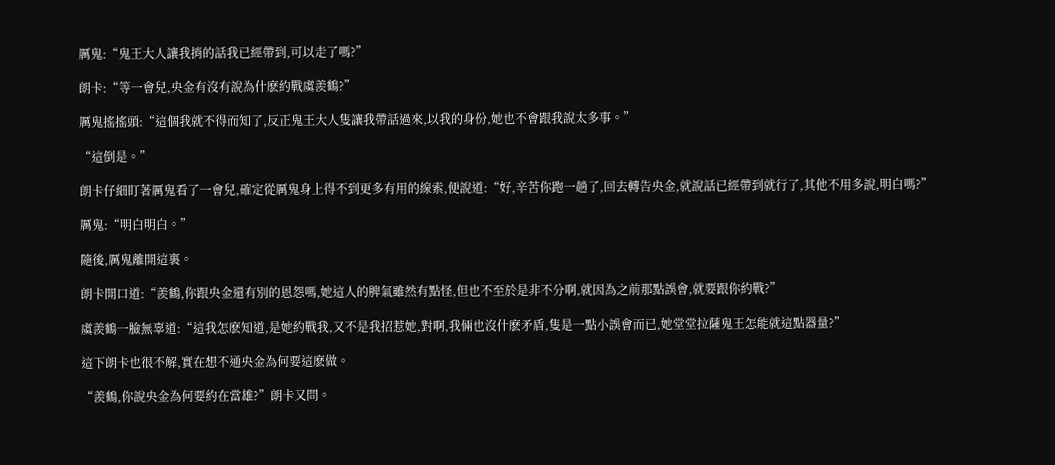厲鬼:“鬼王大人讓我捎的話我已經帶到,可以走了嗎?”

朗卡:“等一會兒,央金有沒有說為什麽約戰虞羨鶴?”

厲鬼搖搖頭:“這個我就不得而知了,反正鬼王大人隻讓我帶話過來,以我的身份,她也不會跟我說太多事。”

“這倒是。”

朗卡仔細盯著厲鬼看了一會兒,確定從厲鬼身上得不到更多有用的線索,便說道:“好,辛苦你跑一趟了,回去轉告央金,就說話已經帶到就行了,其他不用多說,明白嗎?”

厲鬼:“明白明白。”

隨後,厲鬼離開這裏。

朗卡開口道:“羨鶴,你跟央金還有別的恩怨嗎,她這人的脾氣雖然有點怪,但也不至於是非不分啊,就因為之前那點誤會,就要跟你約戰?”

虞羨鶴一臉無辜道:“這我怎麽知道,是她約戰我,又不是我招惹她,對啊,我倆也沒什麽矛盾,隻是一點小誤會而已,她堂堂拉薩鬼王怎能就這點器量?”

這下朗卡也很不解,實在想不通央金為何要這麽做。

“羨鶴,你說央金為何要約在當雄?”朗卡又問。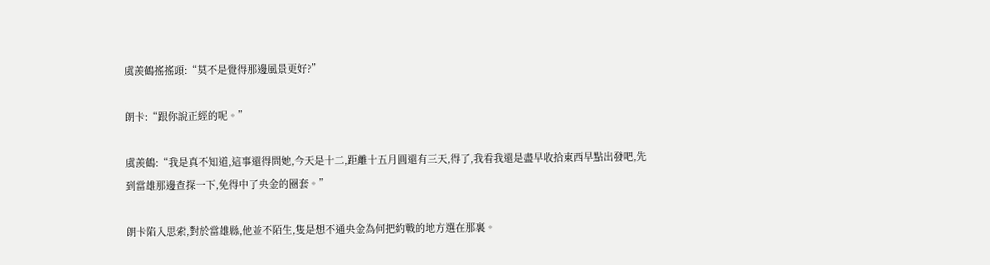虞羨鶴搖搖頭:“莫不是覺得那邊風景更好?”

朗卡:“跟你說正經的呢。”

虞羨鶴:“我是真不知道,這事還得問她,今天是十二,距離十五月圓還有三天,得了,我看我還是盡早收拾東西早點出發吧,先到當雄那邊查探一下,免得中了央金的圈套。”

朗卡陷入思索,對於當雄縣,他並不陌生,隻是想不通央金為何把約戰的地方選在那裏。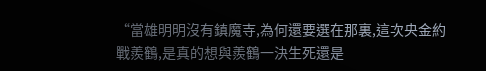“當雄明明沒有鎮魔寺,為何還要選在那裏,這次央金約戰羨鶴,是真的想與羨鶴一決生死還是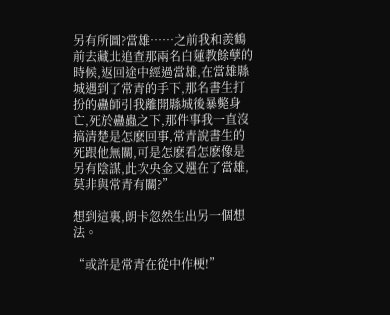另有所圖?當雄……之前我和羨鶴前去藏北追查那兩名白蓮教餘孽的時候,返回途中經過當雄,在當雄縣城遇到了常青的手下,那名書生打扮的蠱師引我離開縣城後暴斃身亡,死於蠱蟲之下,那件事我一直沒搞清楚是怎麽回事,常青說書生的死跟他無關,可是怎麽看怎麽像是另有陰謀,此次央金又選在了當雄,莫非與常青有關?”

想到這裏,朗卡忽然生出另一個想法。

“或許是常青在從中作梗!”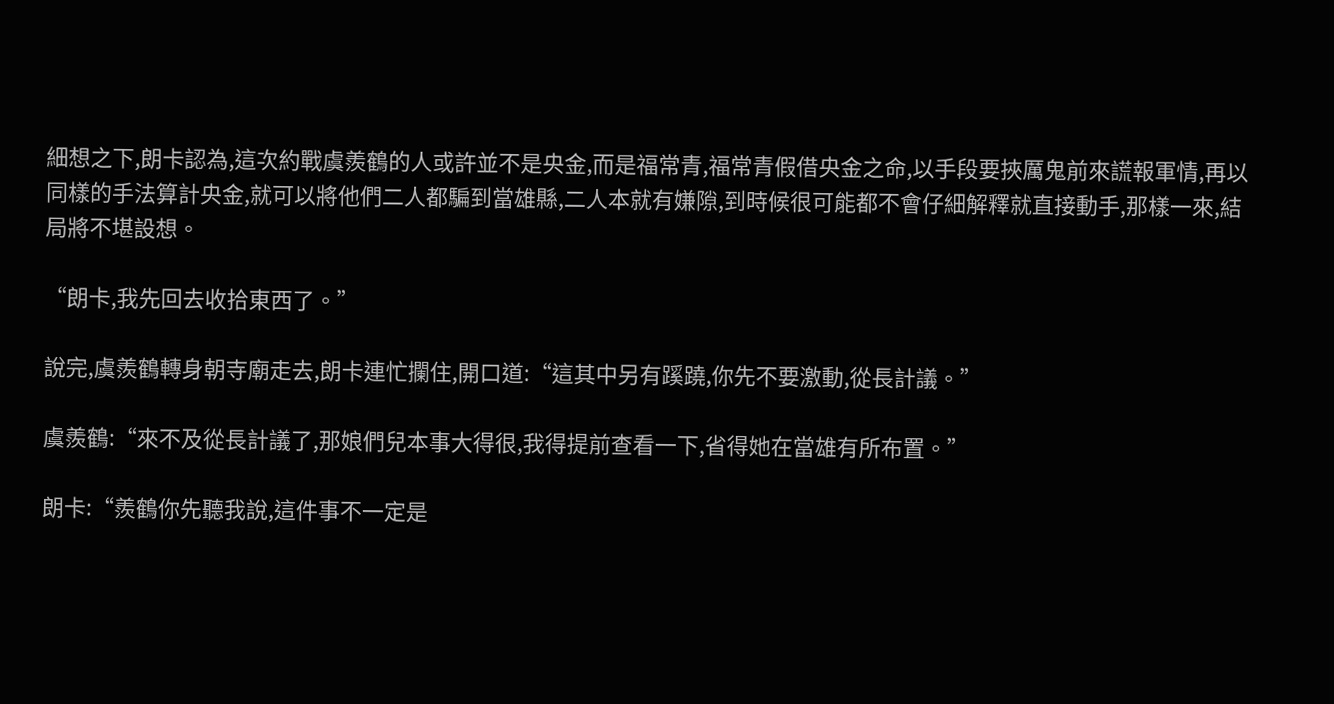細想之下,朗卡認為,這次約戰虞羨鶴的人或許並不是央金,而是福常青,福常青假借央金之命,以手段要挾厲鬼前來謊報軍情,再以同樣的手法算計央金,就可以將他們二人都騙到當雄縣,二人本就有嫌隙,到時候很可能都不會仔細解釋就直接動手,那樣一來,結局將不堪設想。

“朗卡,我先回去收拾東西了。”

說完,虞羨鶴轉身朝寺廟走去,朗卡連忙攔住,開口道:“這其中另有蹊蹺,你先不要激動,從長計議。”

虞羨鶴:“來不及從長計議了,那娘們兒本事大得很,我得提前查看一下,省得她在當雄有所布置。”

朗卡:“羨鶴你先聽我說,這件事不一定是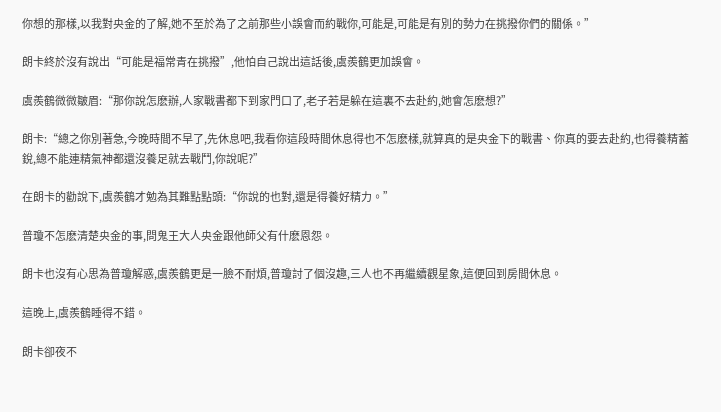你想的那樣,以我對央金的了解,她不至於為了之前那些小誤會而約戰你,可能是,可能是有別的勢力在挑撥你們的關係。”

朗卡終於沒有說出“可能是福常青在挑撥”,他怕自己說出這話後,虞羨鶴更加誤會。

虞羨鶴微微皺眉:“那你說怎麽辦,人家戰書都下到家門口了,老子若是躲在這裏不去赴約,她會怎麽想?”

朗卡:“總之你別著急,今晚時間不早了,先休息吧,我看你這段時間休息得也不怎麽樣,就算真的是央金下的戰書、你真的要去赴約,也得養精蓄銳,總不能連精氣神都還沒養足就去戰鬥,你說呢?”

在朗卡的勸說下,虞羨鶴才勉為其難點點頭:“你說的也對,還是得養好精力。”

普瓊不怎麽清楚央金的事,問鬼王大人央金跟他師父有什麽恩怨。

朗卡也沒有心思為普瓊解惑,虞羨鶴更是一臉不耐煩,普瓊討了個沒趣,三人也不再繼續觀星象,這便回到房間休息。

這晚上,虞羨鶴睡得不錯。

朗卡卻夜不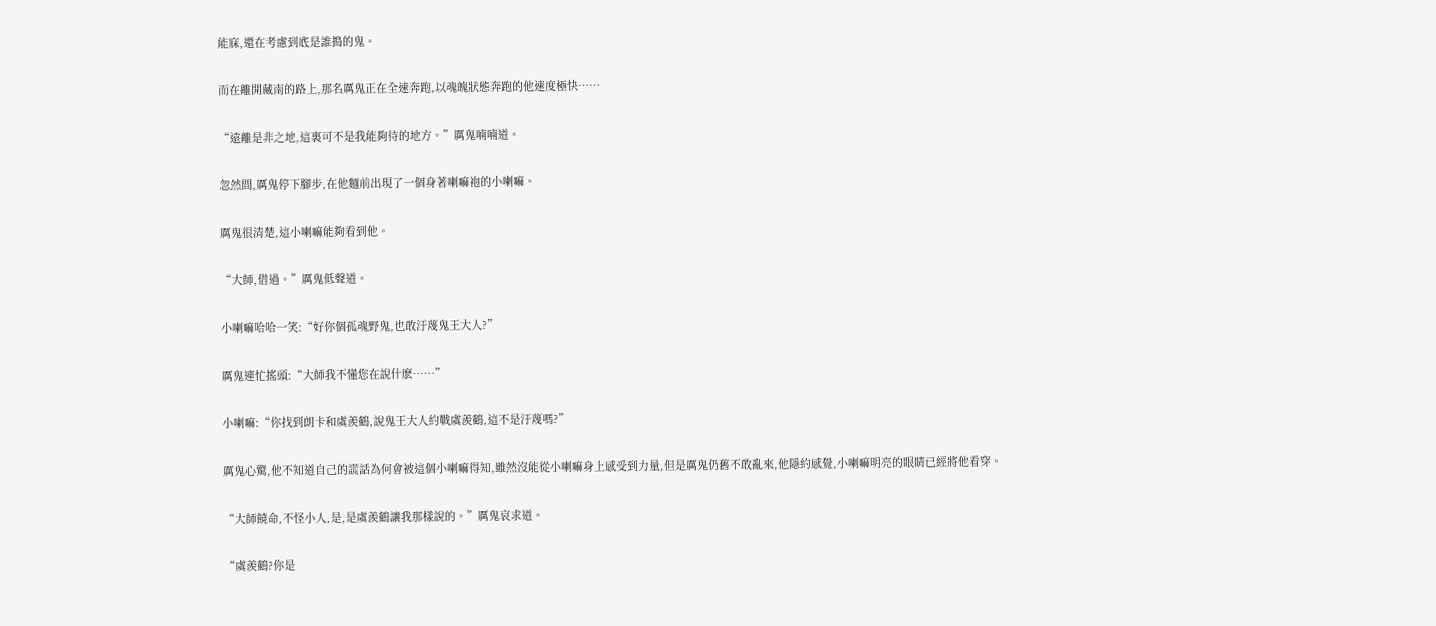能寐,還在考慮到底是誰搗的鬼。

而在離開藏南的路上,那名厲鬼正在全速奔跑,以魂魄狀態奔跑的他速度極快……

“遠離是非之地,這裏可不是我能夠待的地方。”厲鬼喃喃道。

忽然間,厲鬼停下腳步,在他麵前出現了一個身著喇嘛袍的小喇嘛。

厲鬼很清楚,這小喇嘛能夠看到他。

“大師,借過。”厲鬼低聲道。

小喇嘛哈哈一笑:“好你個孤魂野鬼,也敢汙蔑鬼王大人?”

厲鬼連忙搖頭:“大師我不懂您在說什麽……”

小喇嘛:“你找到朗卡和虞羨鶴,說鬼王大人約戰虞羨鶴,這不是汙蔑嗎?”

厲鬼心驚,他不知道自己的謊話為何會被這個小喇嘛得知,雖然沒能從小喇嘛身上感受到力量,但是厲鬼仍舊不敢亂來,他隱約感覺,小喇嘛明亮的眼睛已經將他看穿。

“大師饒命,不怪小人,是,是虞羨鶴讓我那樣說的。”厲鬼哀求道。

“虞羨鶴?你是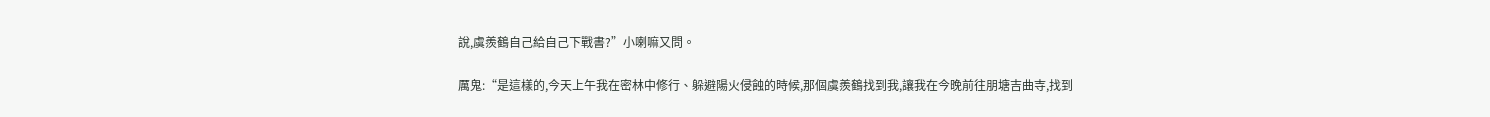說,虞羨鶴自己給自己下戰書?”小喇嘛又問。

厲鬼:“是這樣的,今天上午我在密林中修行、躲避陽火侵蝕的時候,那個虞羨鶴找到我,讓我在今晚前往朋塘吉曲寺,找到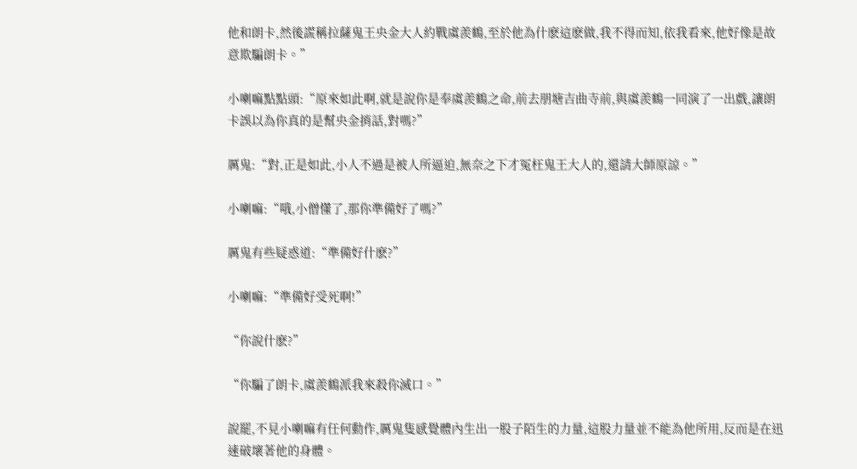他和朗卡,然後謊稱拉薩鬼王央金大人約戰虞羨鶴,至於他為什麽這麽做,我不得而知,依我看來,他好像是故意欺騙朗卡。”

小喇嘛點點頭:“原來如此啊,就是說你是奉虞羨鶴之命,前去朋塘吉曲寺前,與虞羨鶴一同演了一出戲,讓朗卡誤以為你真的是幫央金捎話,對嗎?”

厲鬼:“對,正是如此,小人不過是被人所逼迫,無奈之下才冤枉鬼王大人的,還請大師原諒。”

小喇嘛:“哦,小僧懂了,那你準備好了嗎?”

厲鬼有些疑惑道:“準備好什麽?”

小喇嘛:“準備好受死啊!”

“你說什麽?”

“你騙了朗卡,虞羨鶴派我來殺你滅口。”

說罷,不見小喇嘛有任何動作,厲鬼隻感覺體內生出一股子陌生的力量,這股力量並不能為他所用,反而是在迅速破壞著他的身體。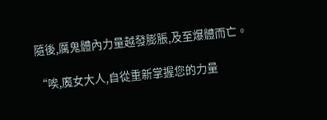隨後,厲鬼體內力量越發膨脹,及至爆體而亡。

“唉,魔女大人,自從重新掌握您的力量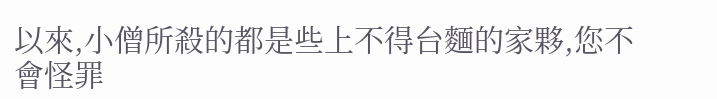以來,小僧所殺的都是些上不得台麵的家夥,您不會怪罪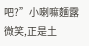吧?”小喇嘛麵露微笑,正是土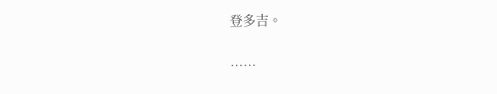登多吉。

……